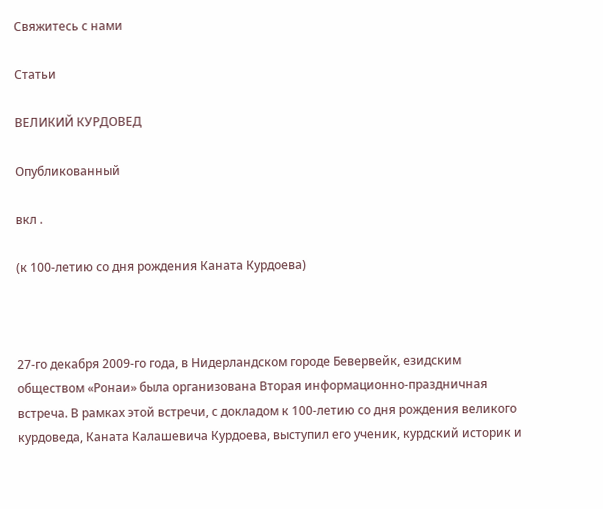Свяжитесь с нами

Статьи

ВЕЛИКИЙ КУРДОВЕД

Опубликованный

вкл .

(к 100-летию со дня рождения Каната Курдоева)



27-го декабря 2009-го года, в Нидерландском городе Бевервейк, езидским обществом «Ронаи» была организована Вторая информационно-праздничная встреча. В рамках этой встречи, с докладом к 100-летию со дня рождения великого курдоведа, Каната Калашевича Курдоева, выступил его ученик, курдский историк и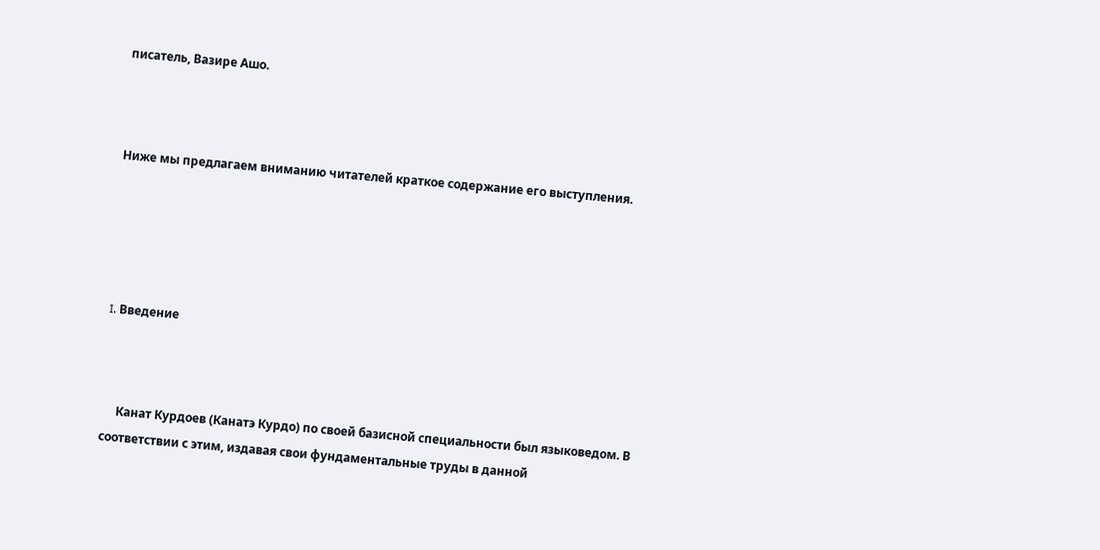писатель, Вазире Ашо.



Ниже мы предлагаем вниманию читателей краткое содержание его выступления.





I. Введение



     Канат Курдоев (Канатэ Курдо) по своей базисной специальности был языковедом. В соответствии с этим, издавая свои фундаментальные труды в данной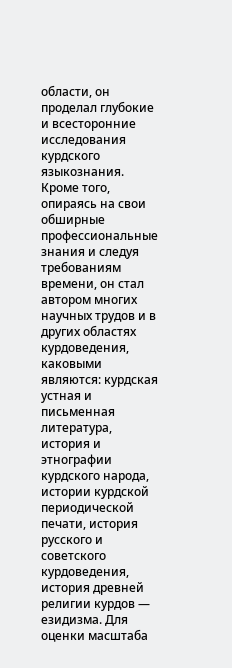области, он проделал глубокие и всесторонние исследования курдского языкознания. Кроме того, опираясь на свои обширные профессиональные знания и следуя требованиям времени, он стал автором многих научных трудов и в других областях курдоведения, каковыми являются: курдская устная и письменная литература, история и этнографии курдского народа, истории курдской периодической печати, история русского и советского курдоведeния, история древней религии курдов — езидизма. Для оценки масштаба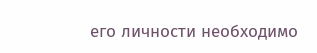его личности необходимо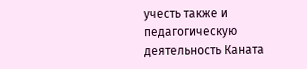учесть также и педагогическую деятельность Каната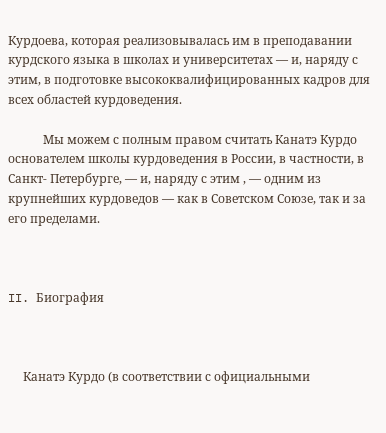Курдоева, которая реализовывалась им в преподавании курдского языка в школах и университетах — и, наряду с этим, в подготовке высококвалифицированных кадров для всех областей курдоведения.

     Mы можем с полным правом считать Канатэ Курдо основателем школы курдоведения в России, в частности, в Санкт- Петербурге, — и, наряду с этим , — одним из крупнейших курдоведов — как в Советском Союзе, так и за его пределами.



II. Биография



     Канатэ Курдо (в соответствии с официальными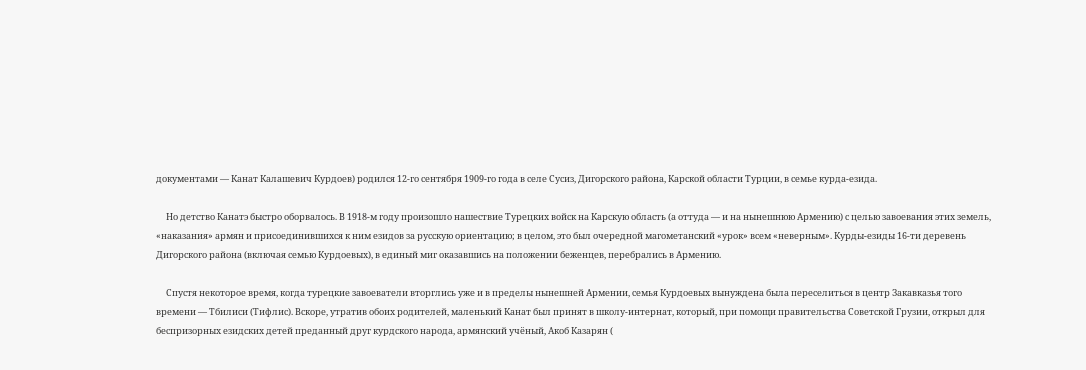документами — Канат Калашевич Курдоев) родился 12-го сентября 1909-го года в селе Сусиз, Дигорского района, Карской области Турции, в семье курда-езида.

     Но детство Канатэ быстро оборвалось. В 1918-м году произошло нашествие Турецких войск на Карскую область (а оттуда — и на нынешнюю Армению) с целью завоевания этих земель, «наказания» армян и присоединившихся к ним езидов за русскую ориентацию; в целом, это был очередной магометанский «урок» всем «неверным». Курды-езиды 16-ти деревень Дигорского района (включая семью Курдоевых), в единый миг оказавшись на положении беженцев, перебрались в Армению.

     Спустя некоторое время, когда турецкие завоеватели вторглись уже и в пределы нынешней Армении, семья Курдоевых вынуждена была переселиться в центр Закавказья того времени — Тбилиси (Тифлис). Вскоре, утратив обоих родителей, маленький Канат был принят в школу-интернат, который, при помощи правительства Советской Грузии, открыл для беспризорных езидских детей преданный друг курдского народа, армянский учёный, Акоб Казарян (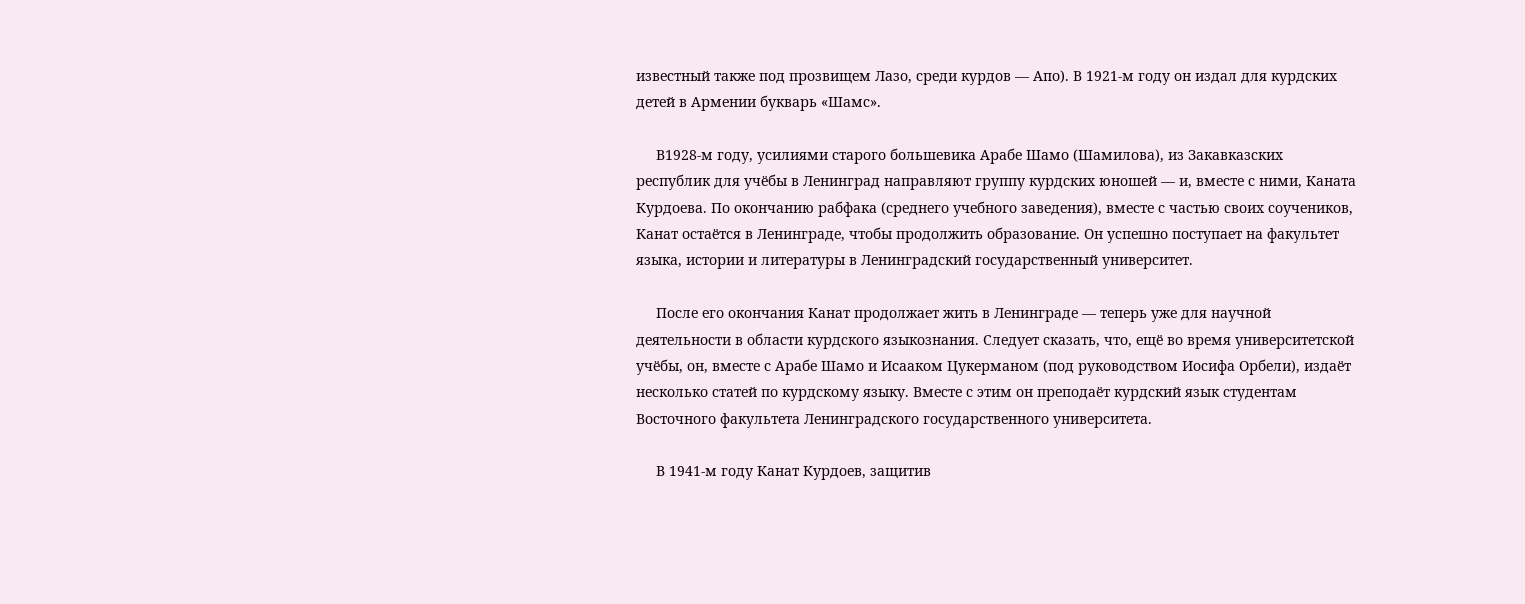известный также под прозвищем Лазо, среди курдов — Апо). В 1921-м году он издал для курдских детей в Армении букварь «Шамс».

     В1928-м году, усилиями старого большевика Арабе Шамо (Шамилова), из Закавказских республик для учёбы в Ленинград направляют группу курдских юношей — и, вместе с ними, Каната Курдоева. По окончанию рабфака (среднего учебного заведения), вместе с частью своих соучеников, Канат остаётся в Ленинграде, чтобы продолжить образование. Он успешно поступает на факультет языка, истории и литературы в Ленинградский государственный университет.

     После его окончания Канат продолжает жить в Ленинграде — теперь уже для научной деятельности в области курдского языкознания. Следует сказать, что, ещё во время университетской учёбы, он, вместе с Арабе Шамо и Исааком Цукерманом (под руководством Иосифа Орбели), издаёт несколько статей по курдскому языку. Вместе с этим он преподаёт курдский язык студентам Восточного факультета Ленинградского государственного университета.

     В 1941-м году Канат Курдоев, защитив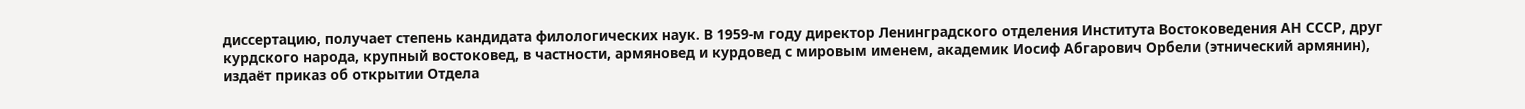диссертацию, получает степень кандидата филологических наук. В 1959-м году директор Ленинградского отделения Института Востоковедения АН СССР, друг курдского народа, крупный востоковед, в частности, армяновед и курдовед с мировым именем, академик Иосиф Абгарович Орбели (этнический армянин), издаёт приказ об открытии Отдела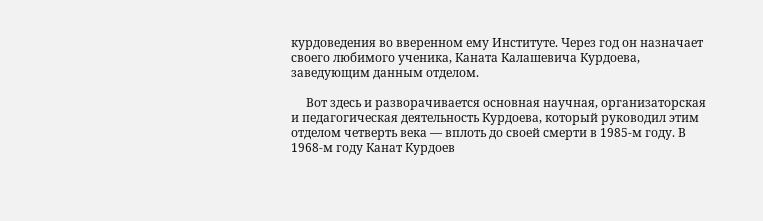курдоведения во вверенном ему Институте. Через год он назначает своего любимого ученика, Каната Калашевича Курдоева, заведующим данным отделом.

     Вот здесь и разворачивается основная научная, организаторская и педагогическая деятельность Курдоева, который руководил этим отделом четверть века — вплоть до своей смерти в 1985-м году. В 1968-м году Канат Курдоев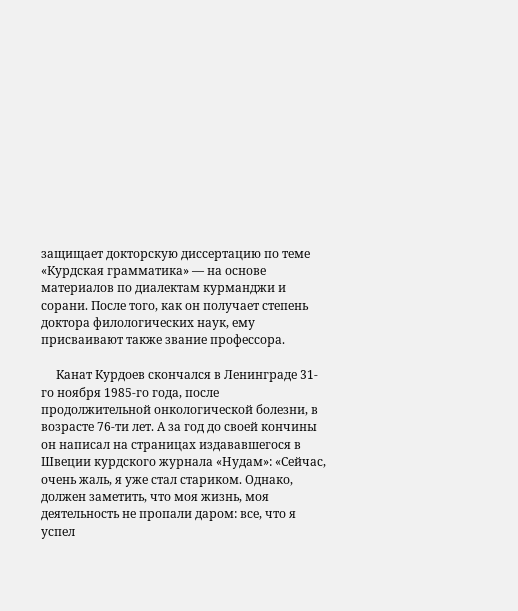защищает докторскую диссертацию по теме «Курдская грамматика» — на основе материалов по диалектам курманджи и сорани. После того, как он получает степень доктора филологических наук, ему присваивают также звание профессора.

     Канат Курдоев скончался в Ленинграде 31-го ноября 1985-го года, после продолжительной онкологической болезни, в возрасте 76-ти лет. А за год до своей кончины он написал на страницах издававшегося в Швеции курдского журнала «Нудам»: «Сейчас, очень жаль, я уже стал стариком. Однако, должен заметить, что моя жизнь, моя деятельность не пропали даром: все, что я успел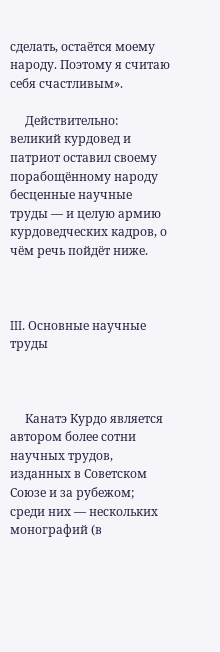сделать, остаётся моему народу. Поэтому я считаю себя счастливым».

     Действительно: великий курдовед и патриот оставил своему порабощённому народу бесценные научные труды — и целую армию курдоведческих кадров, о чём речь пойдёт ниже.



III. Основные научные труды



     Канатэ Курдо является автором более сотни научных трудов, изданных в Советском Союзе и за рубежом; среди них — нескольких монографий (в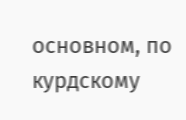основном, по курдскому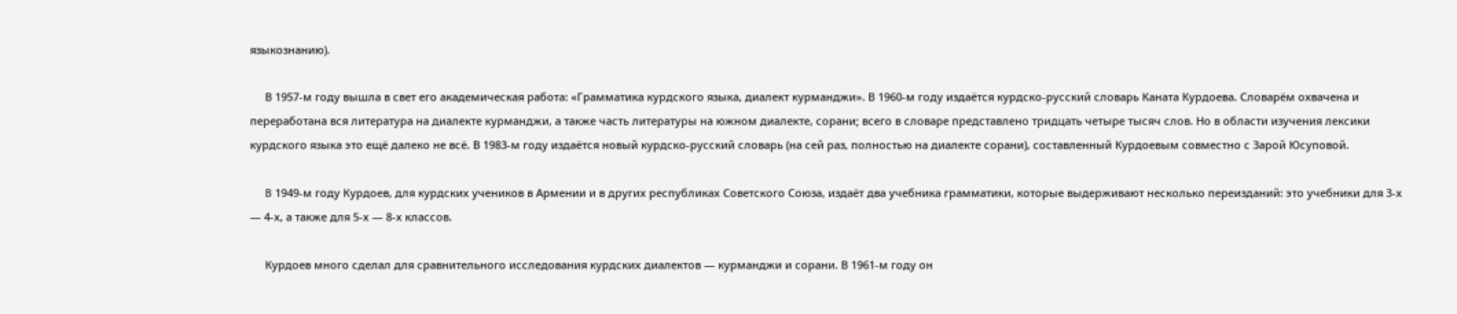языкознанию).

     В 1957-м году вышла в свет его академическая работа: «Грамматика курдского языка, диалект курманджи». В 1960-м году издаётся курдско-русский словарь Каната Курдоева. Словарём охвачена и переработана вся литература на диалекте курманджи, а также часть литературы на южном диалекте, сорани; всего в словаре представлено тридцать четыре тысяч слов. Но в области изучения лексики курдского языка это ещё далеко не всё. В 1983-м году издаётся новый курдско-русский словарь (на сей раз, полностью на диалекте сорани), составленный Курдоевым совместно с Зарой Юсуповой.

     B 1949-м году Курдоев, для курдских учеников в Армении и в других республиках Советского Союза, издаёт два учебника грамматики, которые выдерживают несколько переизданий: это учебники для 3-х — 4-х, а также для 5-х — 8-х классов.

     Курдоев много сделал для сравнительного исследования курдских диалектов — курманджи и сорани. В 1961-м году он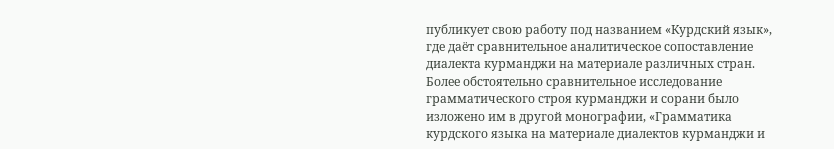публикует свою работу под названием «Курдский язык», где даёт сравнительное аналитическое сопоставление диалекта курманджи на материале различных стран. Более обстоятельно сравнительное исследование грамматического строя курманджи и сорани было изложено им в другой монографии, «Грамматика курдского языка на материале диалектов курманджи и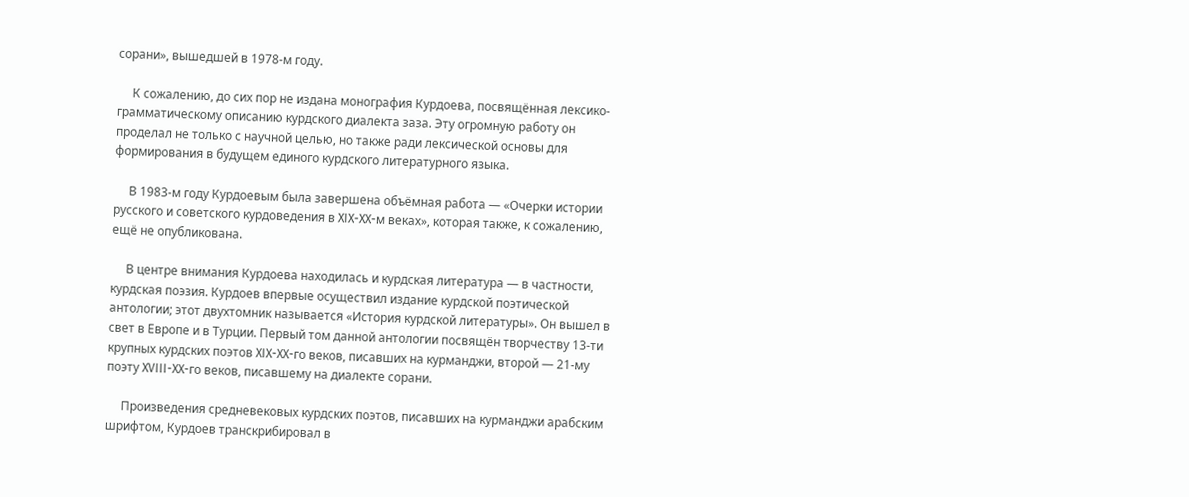сорани», вышедшей в 1978-м году.

     К сожалению, до сих пор не издана монография Курдоева, посвящённая лексико-грамматическому описанию курдского диалекта заза. Эту огромную работу он проделал не только с научной целью, но также ради лексической основы для формирования в будущем единого курдского литературного языка.

     В 1983-м году Курдоевым была завершена объёмная работа — «Очерки истории русского и советского курдоведения в XIX-XX-м веках», которая также, к сожалению, ещё не опубликована.

     В центре внимания Курдоева находилась и курдская литература — в частности, курдская поэзия. Курдоев впервые осуществил издание курдской поэтической антологии; этот двухтомник называется «История курдской литературы». Он вышел в свет в Европе и в Турции. Первый том данной антологии посвящён творчеству 13-ти крупных курдских поэтов XIX-XX-го веков, писавших на курманджи, второй — 21-му поэту XVIII-XX-го веков, писавшему на диалекте сорани.

     Произведения средневековых курдских поэтов, писавших на курманджи арабским шрифтом, Курдоев транскрибировал в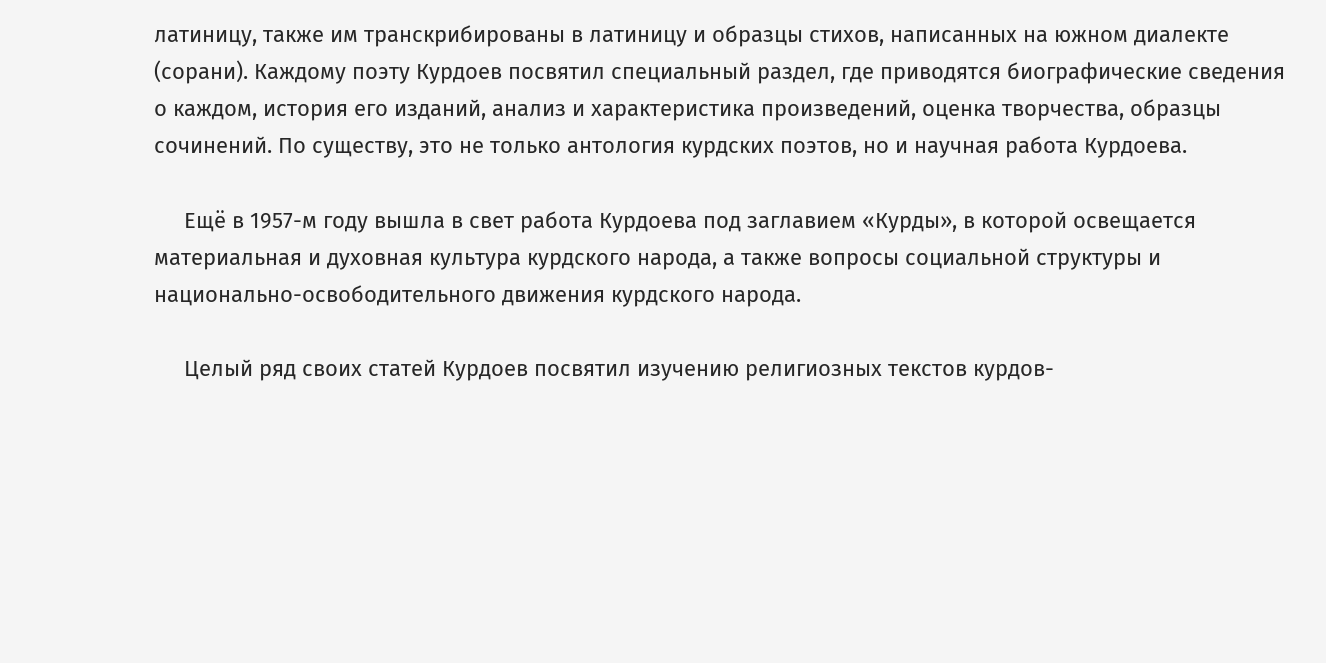латиницу, также им транскрибированы в латиницу и образцы стихов, написанных на южном диалекте (сорани). Каждому поэту Курдоев посвятил специальный раздел, где приводятся биографические сведения о каждом, история его изданий, анализ и характеристика произведений, оценка творчества, образцы сочинений. По существу, это не только антология курдских поэтов, но и научная работа Курдоева.

     Ещё в 1957-м году вышла в свет работа Курдоева под заглавием «Курды», в которой освещается материальная и духовная культура курдского народа, а также вопросы социальной структуры и национально-освободительного движения курдского народа.

     Целый ряд своих статей Курдоев посвятил изучению религиозных текстов курдов-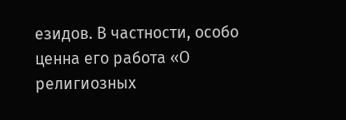езидов. В частности, особо ценна его работа «О религиозных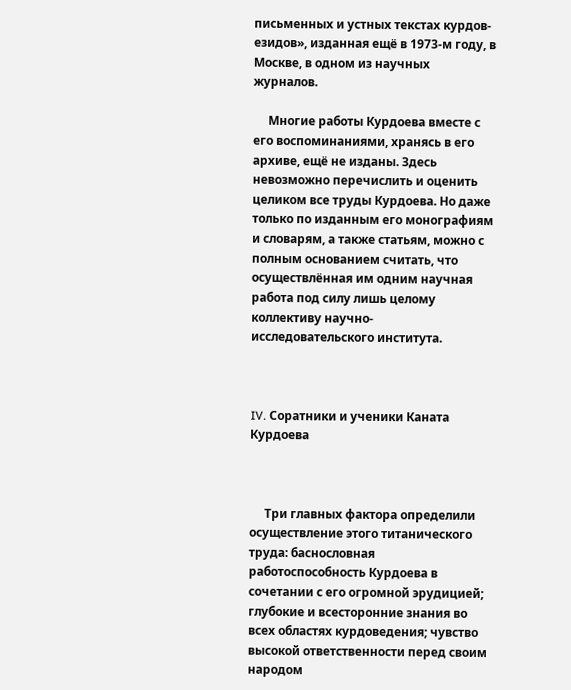письменных и устных текстах курдов-езидов», изданная ещё в 1973-м году, в Москве, в одном из научных журналов.

     Многие работы Курдоева вместе с его воспоминаниями, хранясь в его архиве, ещё не изданы. Здесь невозможно перечислить и оценить целиком все труды Курдоева. Но даже только по изданным его монографиям и словарям, а также статьям, можно с полным основанием считать, что осуществлённая им одним научная работа под силу лишь целому коллективу научно-исследовательского института.



IV. Соратники и ученики Каната Курдоева



     Три главных фактора определили осуществление этого титанического труда: баснословная работоспособность Курдоева в сочетании с его огромной эрудицией; глубокие и всесторонние знания во всех областях курдоведения; чувство высокой ответственности перед своим народом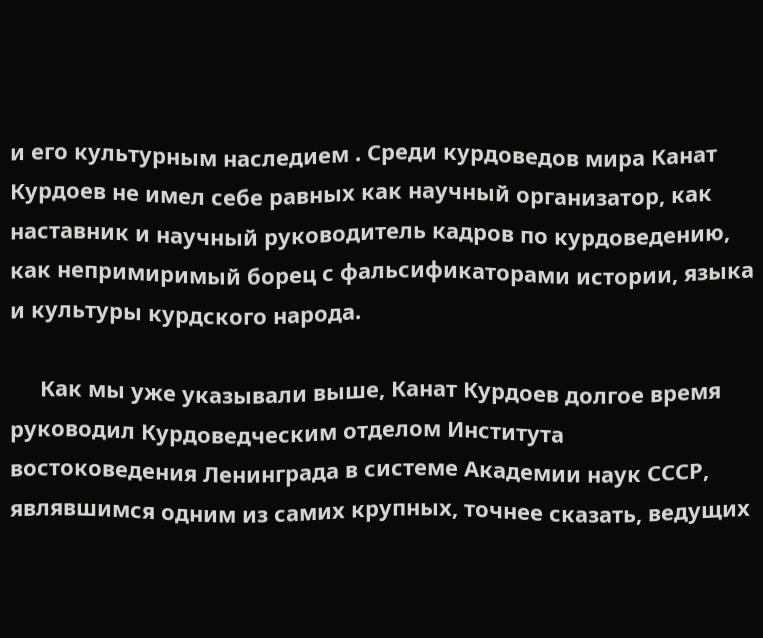и его культурным наследием . Среди курдоведов мира Канат Курдоев не имел себе равных как научный организатор, как наставник и научный руководитель кадров по курдоведению, как непримиримый борец с фальсификаторами истории, языка и культуры курдского народа.

     Как мы уже указывали выше, Канат Курдоев долгое время руководил Курдоведческим отделом Института востоковедения Ленинграда в системе Академии наук СССР, являвшимся одним из самих крупных, точнее сказать, ведущих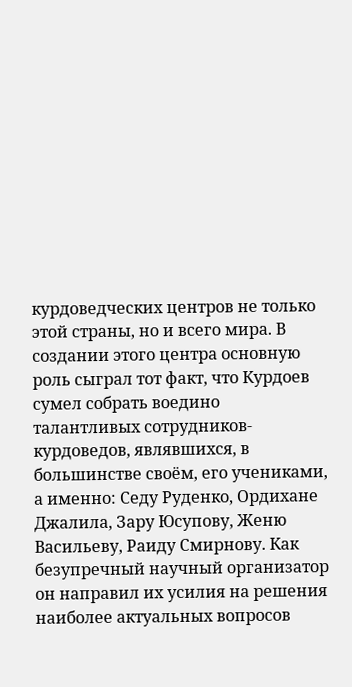курдоведческих центров не только этой страны, но и всего мира. В создании этого центра основную роль сыграл тот факт, что Курдоев сумел собрать воедино талантливых сотрудников-курдоведов, являвшихся, в большинстве своём, его учениками, а именно: Седу Руденко, Ордихане Джалила, Зару Юсупову, Женю Васильеву, Pаиду Смирнову. Как безупречный научный организатор он направил их усилия на решения наиболее актуальных вопросов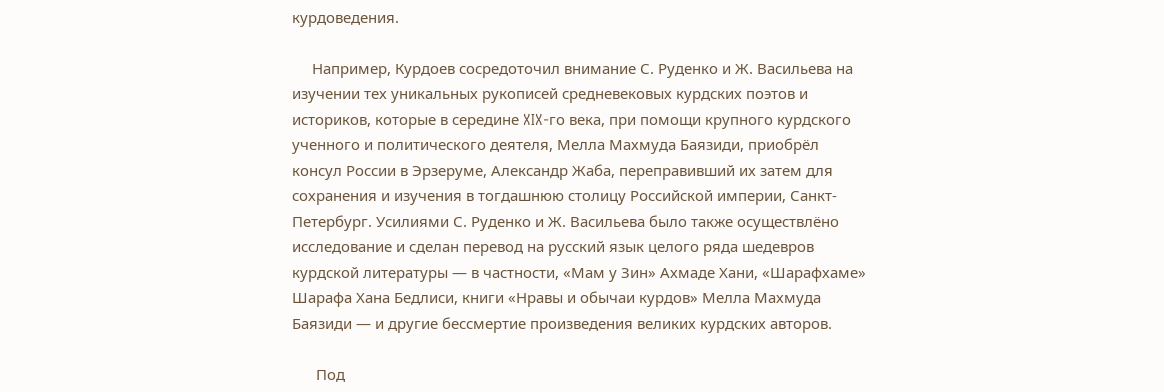курдоведения.

     Например, Курдоев сосредоточил внимание С. Руденко и Ж. Васильева на изучении тех уникальных рукописей средневековых курдских поэтов и историков, которые в середине XIX-го века, при помощи крупного курдского ученного и политического деятеля, Мелла Махмуда Баязиди, приобрёл консул России в Эрзеpуме, Александр Жаба, переправивший их затем для сохранения и изучения в тогдашнюю столицу Рoссийской империи, Санкт-Петербург. Усилиями С. Руденко и Ж. Васильева было также осуществлёно исследование и сделан перевод на русский язык целого ряда шедевров курдской литературы — в частности, «Мам у Зин» Ахмаде Хани, «Шарафхаме» Шарафа Хана Бедлиси, книги «Нравы и обычаи курдов» Мелла Махмуда Баязиди — и другие бессмертие произведения великих курдских авторов.

      Под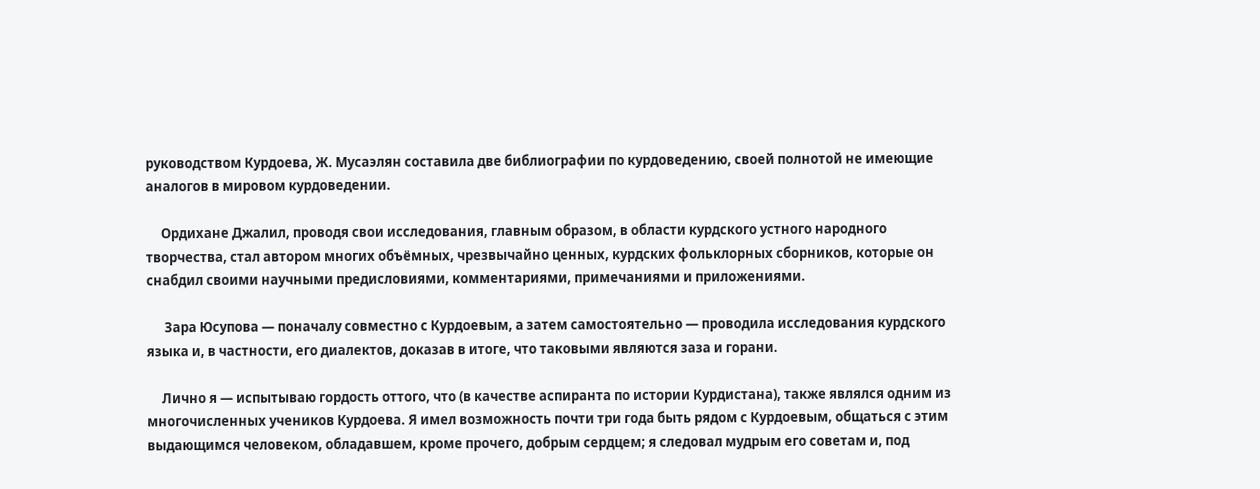руководством Курдоева, Ж. Мусаэлян составила две библиографии по курдоведению, своей полнотой не имеющие аналогов в мировом курдоведении.

     Oрдихане Джалил, проводя свои исследования, главным образом, в области курдского устного народного творчества, стал автором многих объёмных, чрезвычайно ценных, курдских фольклорных сборников, которые он снабдил своими научными предисловиями, комментариями, примечаниями и приложениями.

      Зара Юсупова — поначалу совместно с Курдоевым, а затем самостоятельно — проводила исследования курдского языка и, в частности, его диалектов, доказав в итоге, что таковыми являются заза и горани.

     Лично я — испытываю гордость оттого, что (в качестве аспиранта по истории Курдистана), также являлся одним из многочисленных учеников Курдоева. Я имел возможность почти три года быть рядом с Курдоевым, общаться с этим выдающимся человеком, обладавшем, кроме прочего, добрым сердцем; я следовал мудрым его советам и, под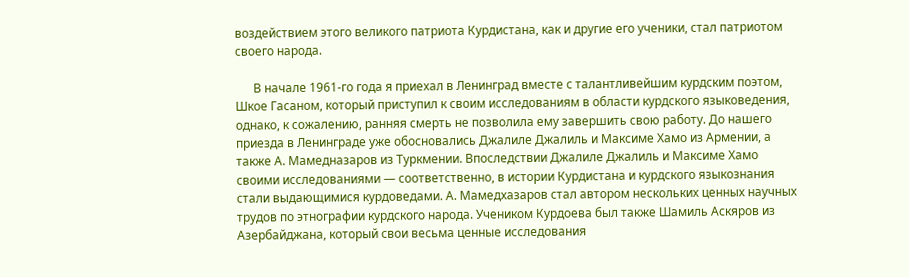воздействием этого великого патриота Курдистана, как и другие его ученики, стал патриотом своего народа.

      В начале 1961-го года я приехал в Ленинград вместе с талантливейшим курдским поэтом, Шкое Гасаном, который приступил к своим исследованиям в области курдского языковедения, однако, к сожалению, ранняя смерть не позволила ему завершить свою работу. До нашего приезда в Ленинграде уже обосновались Джалиле Джалиль и Максиме Хамо из Армении, а также А. Мамедназаров из Туркмении. Впоследствии Джалиле Джалиль и Максиме Хамо своими исследованиями — соответственно, в истории Курдистана и курдского языкознания стали выдающимися курдоведами. А. Мамедхазаров стал автором нескольких ценных научных трудов по этнографии курдского народа. Учеником Курдоева был также Шамиль Аскяров из Азербайджана, который свои весьма ценные исследования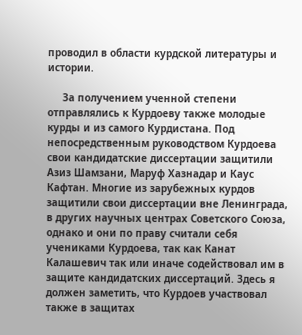проводил в области курдской литературы и истории.

     За получением ученной степени отправлялись к Курдоеву также молодые курды и из самого Курдистана. Под непосредственным руководством Курдоева свои кандидатские диссертации защитили Азиз Шамзани, Маруф Хазнадар и Каус Кафтан. Многие из зарубежных курдов защитили свои диссертации вне Ленинграда, в других научных центрах Советского Союза, однако и они по праву считали себя учениками Курдоева, так как Канат Калашевич так или иначе содействовал им в защите кандидатских диссертаций. Здесь я должен заметить, что Курдоев участвовал также в защитах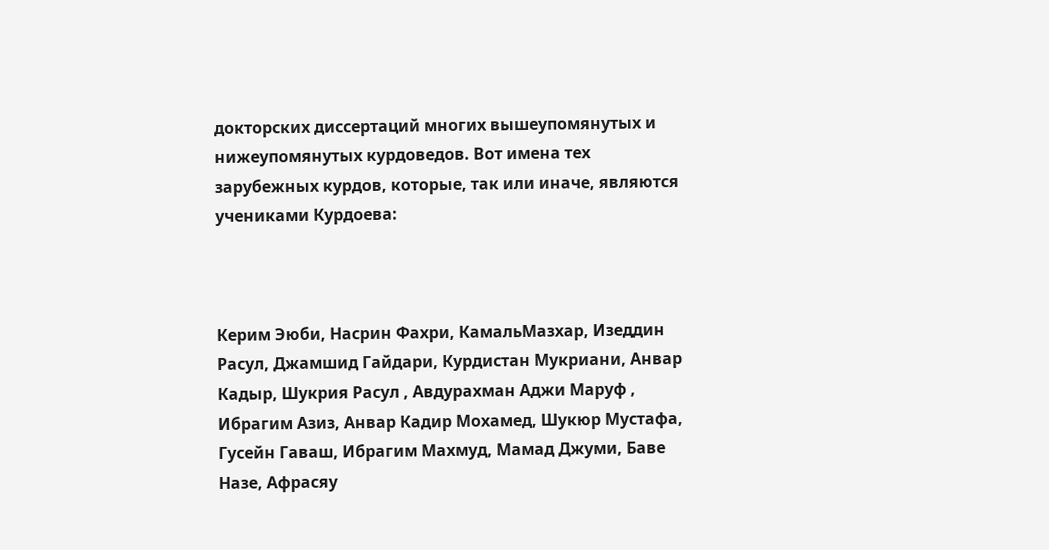докторских диссертаций многих вышеупомянутых и нижеупомянутых курдоведов. Вот имена тех зарубежных курдов, которые, так или иначе, являются учениками Курдоева:



Керим Эюби, Насрин Фахри, КамальМазхар, Изеддин Расул, Джамшид Гайдари, Курдистан Мукриани, Анвар Кадыр, Шукрия Расул , Авдурахман Аджи Маруф , Ибрагим Азиз, Анвар Кадир Мохамед, Шукюр Мустафа, Гусейн Гаваш, Ибрагим Махмуд, Мамад Джуми, Баве Назе, Афрасяу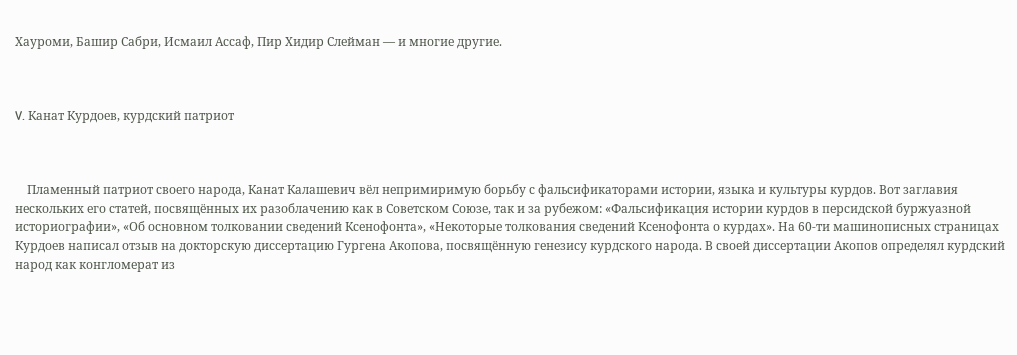Хауроми, Башир Cабри, Исмаил Ассаф, Пир Хидир Слейман — и многие другие.



V. Канат Курдоев, курдский патриот



    Пламенный патриот своего народа, Канат Калашевич вёл непримиримую борьбу с фальсификаторами истории, языка и культуры курдов. Вот заглавия нескольких его статей, посвящённых их разоблачению как в Советском Союзе, так и за рубежом: «Фальсификация истории курдов в персидской буржуазной историографии», «Об основном толковании сведений Ксенофонта», «Некоторые толкования сведений Ксенофонта о курдах». На 60-ти машинописных страницах Курдоев написал отзыв на докторскую диссертацию Гургена Акопова, посвящённую генезису курдского народа. В своей диссертации Акопов определял курдский народ как конгломерат из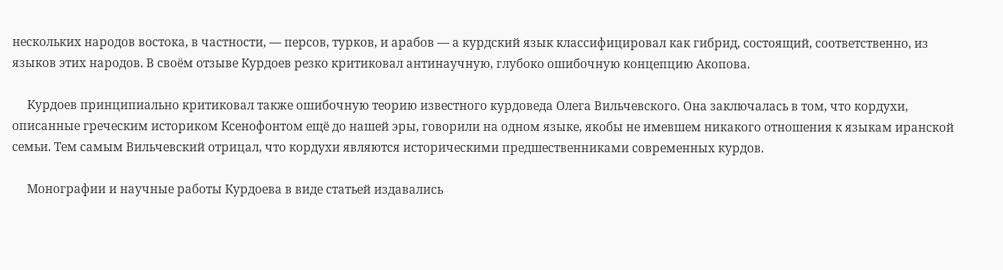нескольких народов востока, в частности, — персов, турков, и арабов — а курдский язык классифицировал как гибрид, состоящий, соответственно, из языков этих народов. В своём отзыве Курдоев резко критиковал антинаучную, глубоко ошибочную концепцию Акопова.

     Курдоев принципиально критиковал также ошибочную теорию известного курдоведа Олега Вильчевского. Она заключалась в том, что кордухи, описанные греческим историком Ксенофонтом ещё до нашей эры, говорили на одном языке, якобы не имевшем никакого отношения к языкам иранской семьи. Тем самым Вильчевский отрицал, что кордухи являются историческими предшественниками современных курдов.

     Монографии и научные работы Курдоева в виде статьей издавались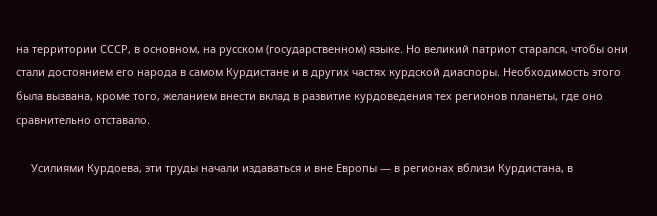на территории СССР, в основном, на русском (государственном) языке. Но великий патриот старался, чтобы они стали достоянием его народа в самом Курдистане и в других частях курдской диаспоры. Необходимость этого была вызвана, кроме того, желанием внести вклад в развитие курдоведения тех регионов планеты, где оно сравнительно отставало.

     Усилиями Курдоева, эти труды начали издаваться и вне Европы — в регионах вблизи Курдистана, в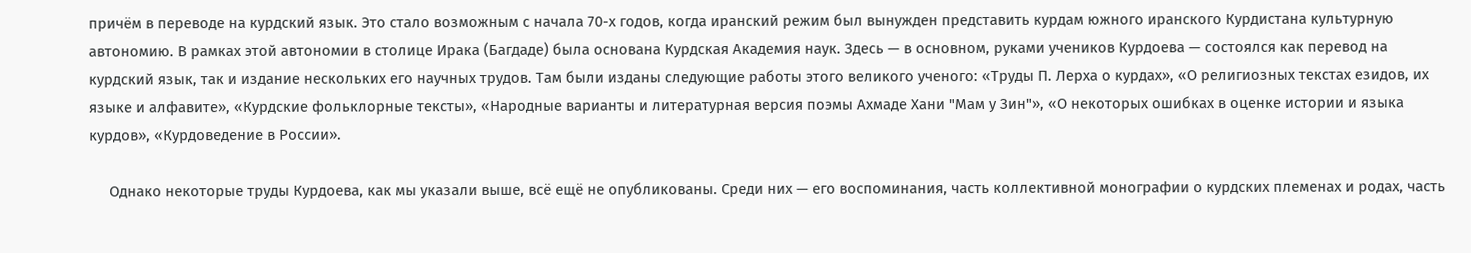причём в переводе на курдский язык. Это стало возможным с начала 70-х годов, когда иранский режим был вынужден представить курдам южного иранского Курдистана культурную автономию. В рамках этой автономии в столице Ирака (Багдаде) была основана Курдская Академия наук. Здесь — в основном, руками учеников Курдоева — состоялся как перевод на курдский язык, так и издание нескольких его научных трудов. Там были изданы следующие работы этого великого ученого: «Труды П. Лерха о курдах», «О религиозных текстах езидов, их языке и алфавите», «Курдские фольклорные тексты», «Народные варианты и литературная версия поэмы Ахмаде Хани "Мам у Зин"», «О некоторых ошибках в оценке истории и языка курдов», «Курдоведение в России».

     Однако некоторые труды Курдоева, как мы указали выше, всё ещё не опубликованы. Среди них — его воспоминания, часть коллективной монографии о курдских племенах и родах, часть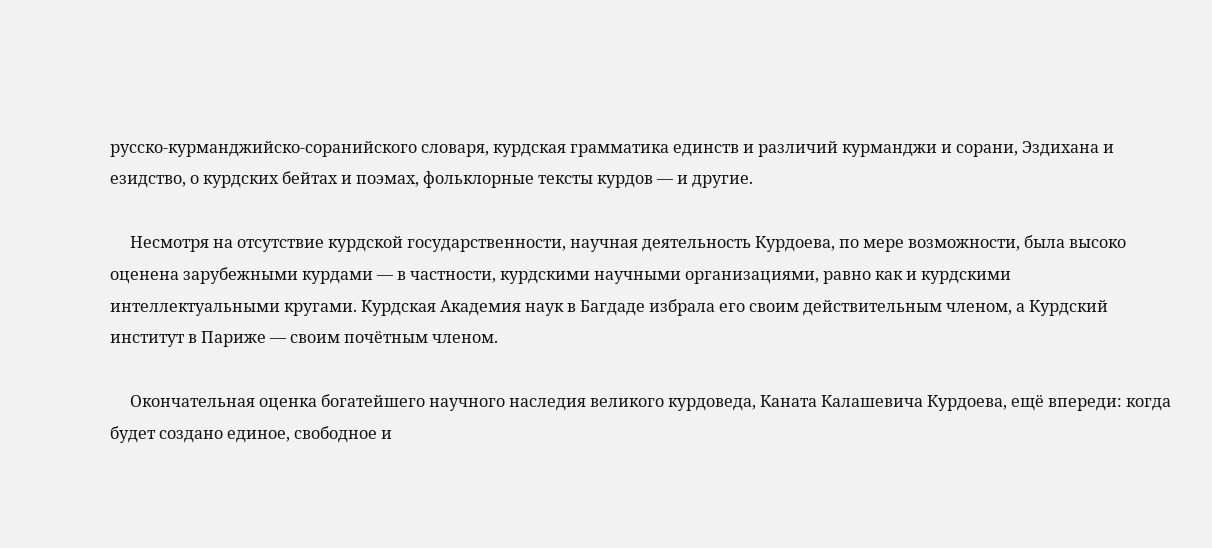русско-курманджийско-соранийского словаря, курдская грамматика единств и различий курманджи и сорани, Эздихана и езидство, о курдских бейтах и поэмах, фольклорные тексты курдов — и другие.

     Несмотря на отсутствие курдской государственности, научная деятельность Курдоева, по мере возможности, была высоко оценена зарубежными курдами — в частности, курдскими научными организациями, равно как и курдскими интеллектуальными кругами. Курдская Академия наук в Багдаде избрала его своим действительным членом, а Курдский институт в Париже — своим почётным членом.

     Окончательная оценка богатейшего научного наследия великого курдоведа, Каната Калашевича Курдоева, ещё впереди: когда будет создано единое, свободное и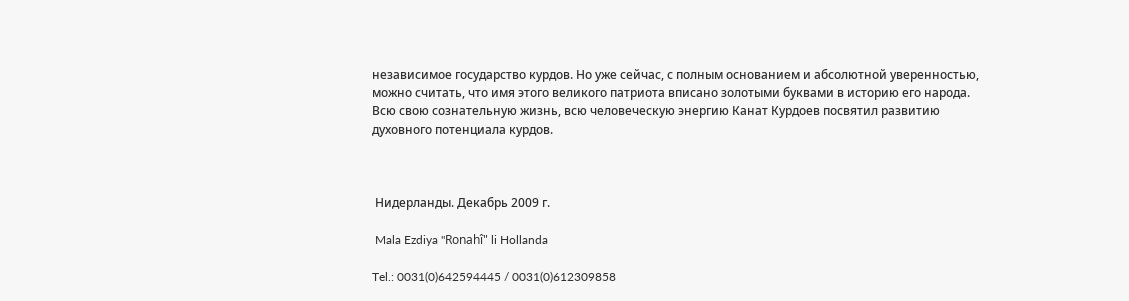независимое государство курдов. Но уже сейчас, с полным основанием и абсолютной уверенностью, можно считать, что имя этого великого патриота вписано золотыми буквами в историю его народа. Всю свою сознательную жизнь, всю человеческую энергию Канат Курдоев посвятил развитию духовного потенциала курдов.



 Нидерланды. Декабрь 2009 г.

 Mala Ezdiya "Ronahî" li Hollanda

Tel.: 0031(0)642594445 / 0031(0)612309858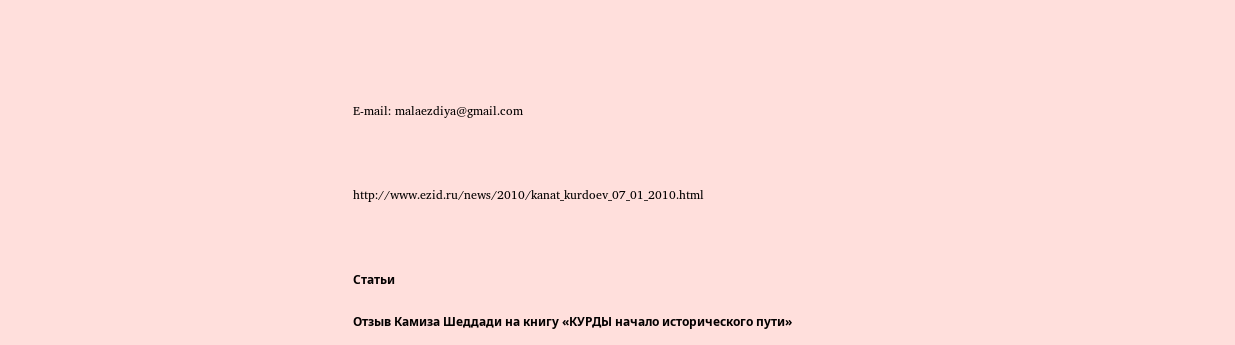E-mail: malaezdiya@gmail.com



http://www.ezid.ru/news/2010/kanat_kurdoev_07_01_2010.html



Статьи

Отзыв Камиза Шеддади на книгу «КУРДЫ начало исторического пути»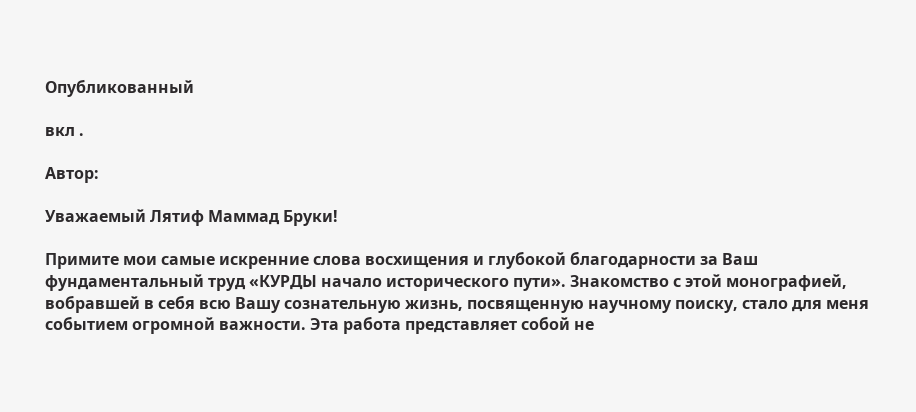Опубликованный

вкл .

Автор:

Уважаемый Лятиф Маммад Бруки!

Примите мои самые искренние слова восхищения и глубокой благодарности за Ваш фундаментальный труд «КУРДЫ начало исторического пути». Знакомство с этой монографией, вобравшей в себя всю Вашу сознательную жизнь, посвященную научному поиску, стало для меня событием огромной важности. Эта работа представляет собой не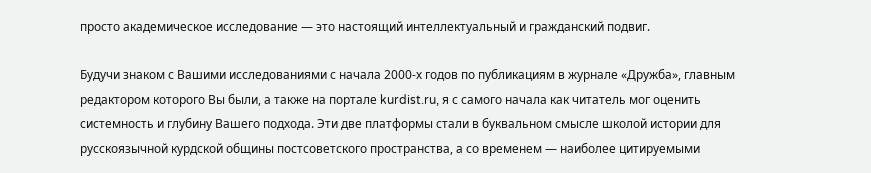просто академическое исследование — это настоящий интеллектуальный и гражданский подвиг.

Будучи знаком с Вашими исследованиями с начала 2000-х годов по публикациям в журнале «Дружба», главным редактором которого Вы были, а также на портале kurdist.ru, я с самого начала как читатель мог оценить системность и глубину Вашего подхода. Эти две платформы стали в буквальном смысле школой истории для русскоязычной курдской общины постсоветского пространства, а со временем — наиболее цитируемыми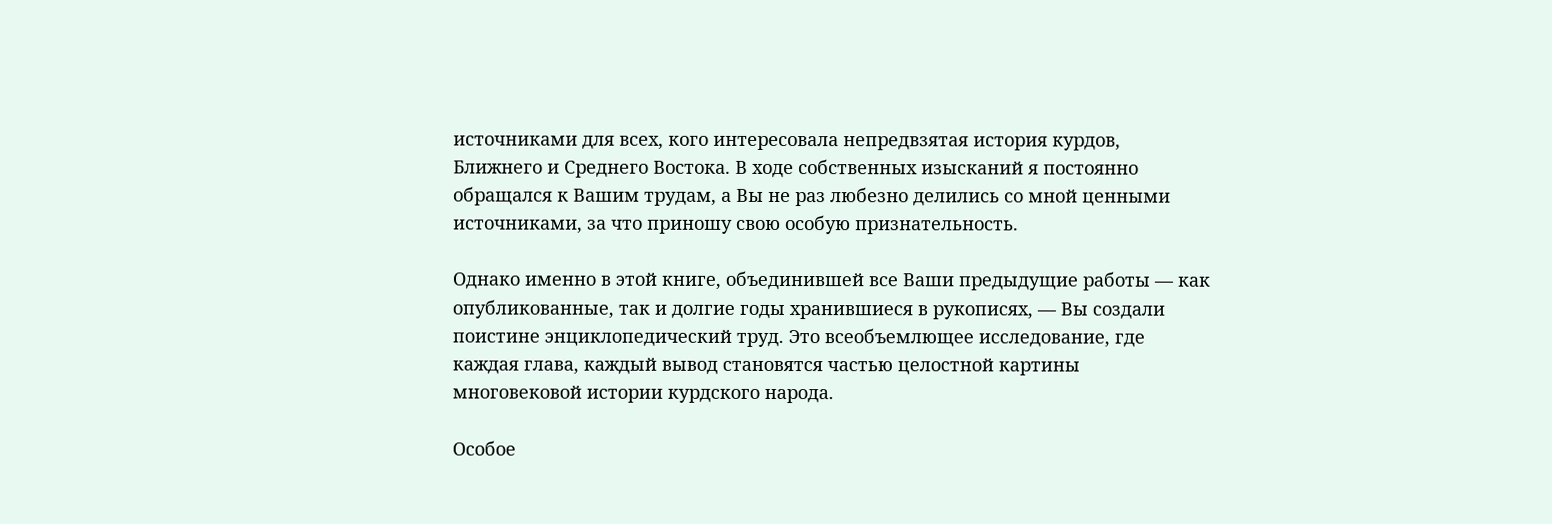источниками для всех, кого интересовала непредвзятая история курдов, Ближнего и Среднего Востока. В ходе собственных изысканий я постоянно обращался к Вашим трудам, а Вы не раз любезно делились со мной ценными источниками, за что приношу свою особую признательность.

Однако именно в этой книге, объединившей все Ваши предыдущие работы — как опубликованные, так и долгие годы хранившиеся в рукописях, — Вы создали поистине энциклопедический труд. Это всеобъемлющее исследование, где каждая глава, каждый вывод становятся частью целостной картины многовековой истории курдского народа.

Особое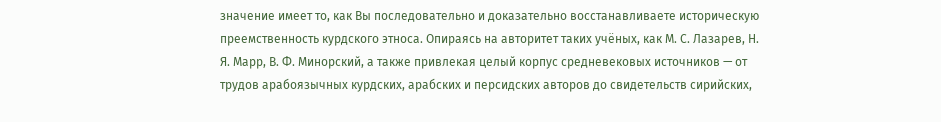значение имеет то, как Вы последовательно и доказательно восстанавливаете историческую преемственность курдского этноса. Опираясь на авторитет таких учёных, как М. С. Лазарев, Н. Я. Марр, В. Ф. Минорский, а также привлекая целый корпус средневековых источников — от трудов арабоязычных курдских, арабских и персидских авторов до свидетельств сирийских,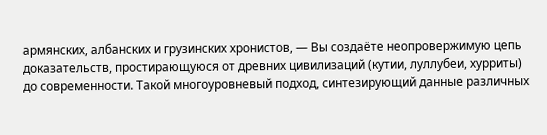армянских, албанских и грузинских хронистов, — Вы создаёте неопровержимую цепь доказательств, простирающуюся от древних цивилизаций (кутии, луллубеи, хурриты) до современности. Такой многоуровневый подход, синтезирующий данные различных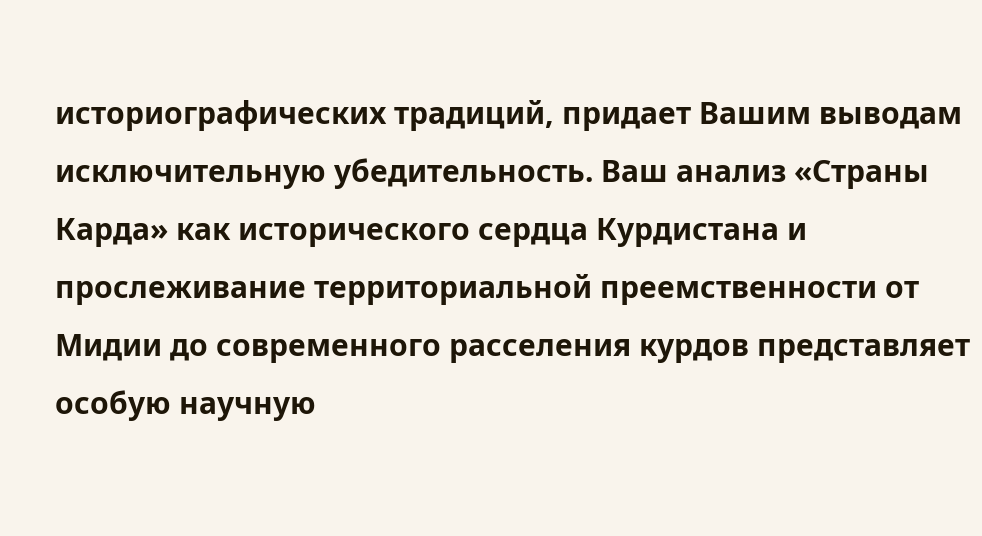историографических традиций, придает Вашим выводам исключительную убедительность. Ваш анализ «Страны Карда» как исторического сердца Курдистана и прослеживание территориальной преемственности от Мидии до современного расселения курдов представляет особую научную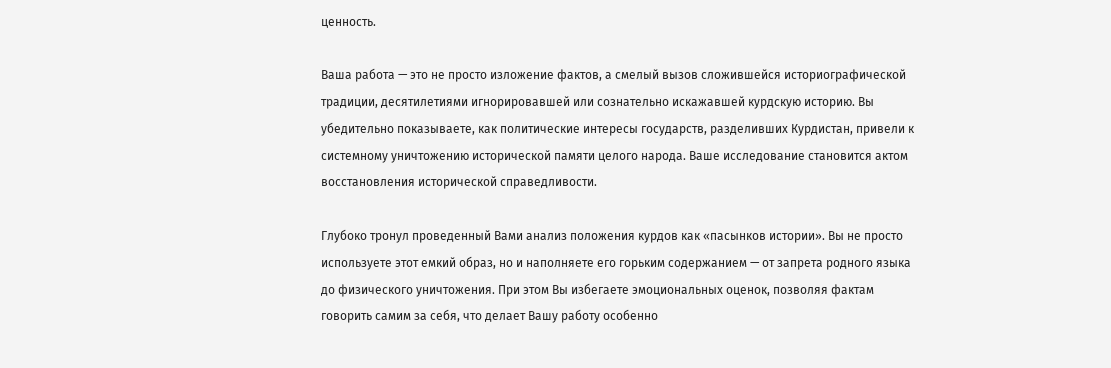ценность.

Ваша работа — это не просто изложение фактов, а смелый вызов сложившейся историографической традиции, десятилетиями игнорировавшей или сознательно искажавшей курдскую историю. Вы убедительно показываете, как политические интересы государств, разделивших Курдистан, привели к системному уничтожению исторической памяти целого народа. Ваше исследование становится актом восстановления исторической справедливости.

Глубоко тронул проведенный Вами анализ положения курдов как «пасынков истории». Вы не просто используете этот емкий образ, но и наполняете его горьким содержанием — от запрета родного языка до физического уничтожения. При этом Вы избегаете эмоциональных оценок, позволяя фактам говорить самим за себя, что делает Вашу работу особенно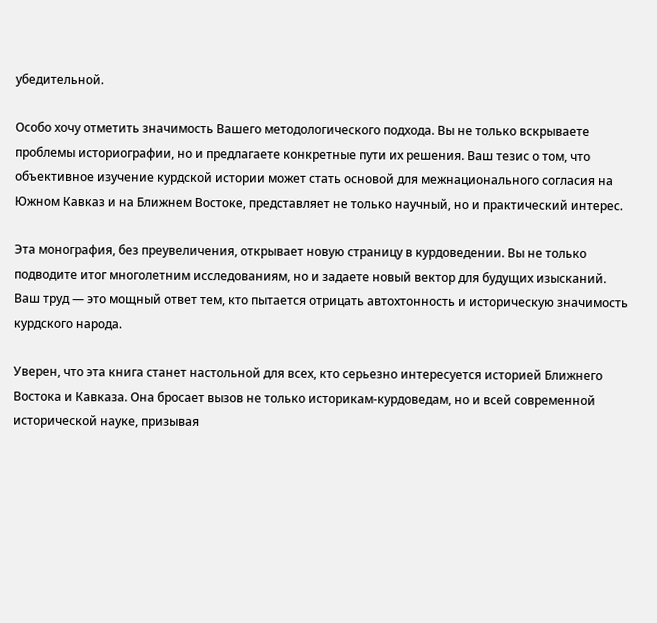убедительной.

Особо хочу отметить значимость Вашего методологического подхода. Вы не только вскрываете проблемы историографии, но и предлагаете конкретные пути их решения. Ваш тезис о том, что объективное изучение курдской истории может стать основой для межнационального согласия на Южном Кавказ и на Ближнем Востоке, представляет не только научный, но и практический интерес.

Эта монография, без преувеличения, открывает новую страницу в курдоведении. Вы не только подводите итог многолетним исследованиям, но и задаете новый вектор для будущих изысканий. Ваш труд — это мощный ответ тем, кто пытается отрицать автохтонность и историческую значимость курдского народа.

Уверен, что эта книга станет настольной для всех, кто серьезно интересуется историей Ближнего Востока и Кавказа. Она бросает вызов не только историкам-курдоведам, но и всей современной исторической науке, призывая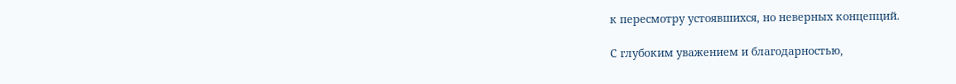к пересмотру устоявшихся, но неверных концепций.

С глубоким уважением и благодарностью,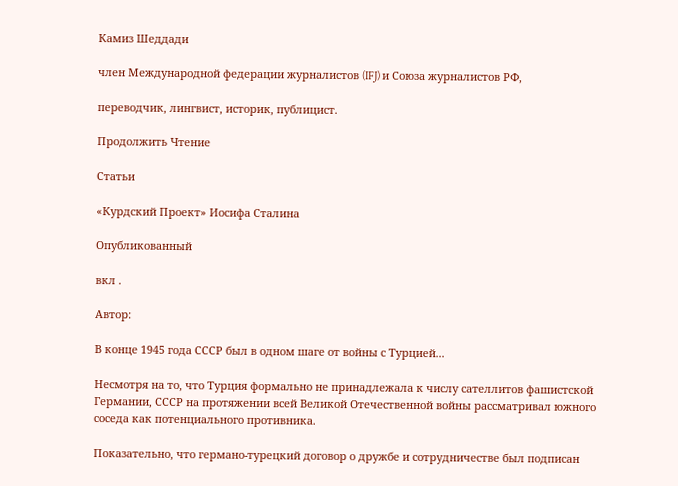Камиз Шеддади

член Международной федерации журналистов (IFJ) и Союза журналистов РФ,

переводчик, лингвист, историк, публицист.

Продолжить Чтение

Статьи

«Курдский Проект» Иосифа Сталина

Опубликованный

вкл .

Автор:

В конце 1945 года СССР был в одном шаге от войны с Турцией...

Несмотря на то, что Турция формально не принадлежала к числу сателлитов фашистской Германии, СССР на протяжении всей Великой Отечественной войны рассматривал южного соседа как потенциального противника.

Показательно, что германо-турецкий договор о дружбе и сотрудничестве был подписан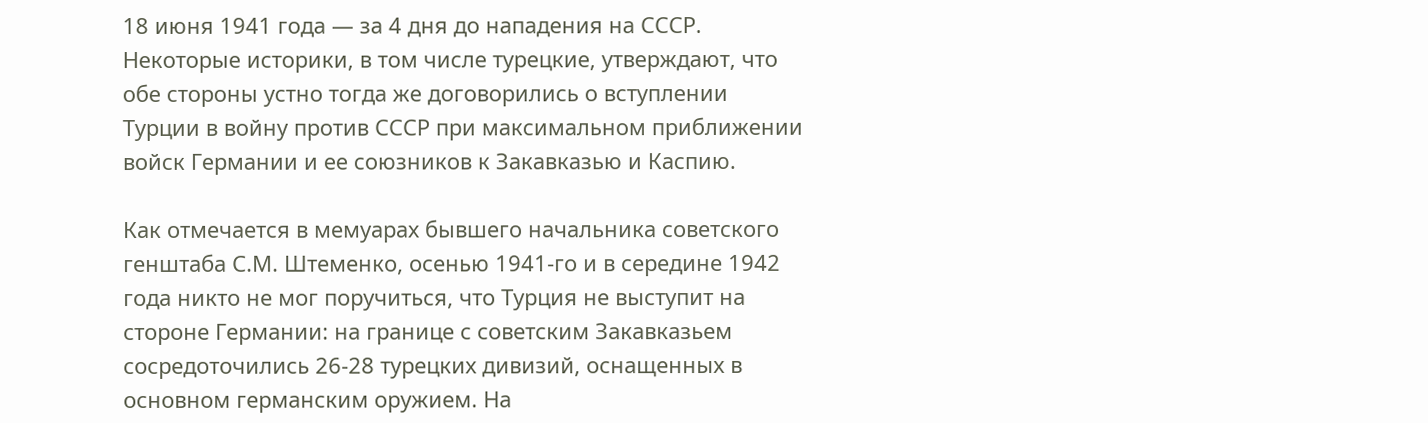18 июня 1941 года — за 4 дня до нападения на СССР. Некоторые историки, в том числе турецкие, утверждают, что обе стороны устно тогда же договорились о вступлении Турции в войну против СССР при максимальном приближении войск Германии и ее союзников к Закавказью и Каспию.

Как отмечается в мемуарах бывшего начальника советского генштаба С.М. Штеменко, осенью 1941-го и в середине 1942 года никто не мог поручиться, что Турция не выступит на стороне Германии: на границе с советским Закавказьем сосредоточились 26-28 турецких дивизий, оснащенных в основном германским оружием. На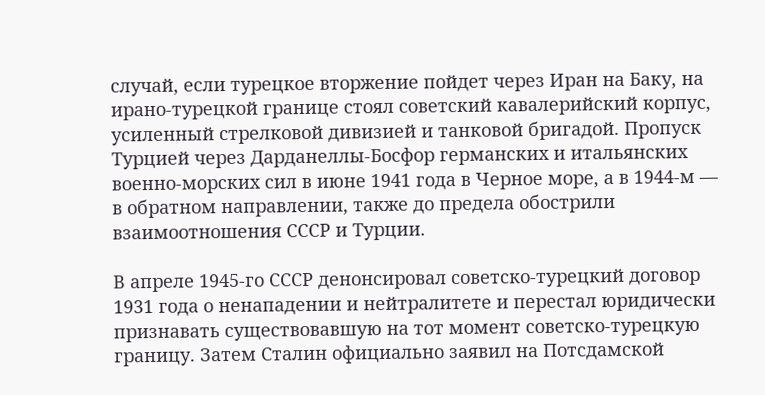случай, если турецкое вторжение пойдет через Иран на Баку, на ирано-турецкой границе стоял советский кавалерийский корпус, усиленный стрелковой дивизией и танковой бригадой. Пропуск Турцией через Дарданеллы-Босфор германских и итальянских военно-морских сил в июне 1941 года в Черное море, а в 1944-м — в обратном направлении, также до предела обострили взаимоотношения СССР и Турции.

В апреле 1945-го СССР денонсировал советско-турецкий договор 1931 года о ненападении и нейтралитете и перестал юридически признавать существовавшую на тот момент советско-турецкую границу. Затем Сталин официально заявил на Потсдамской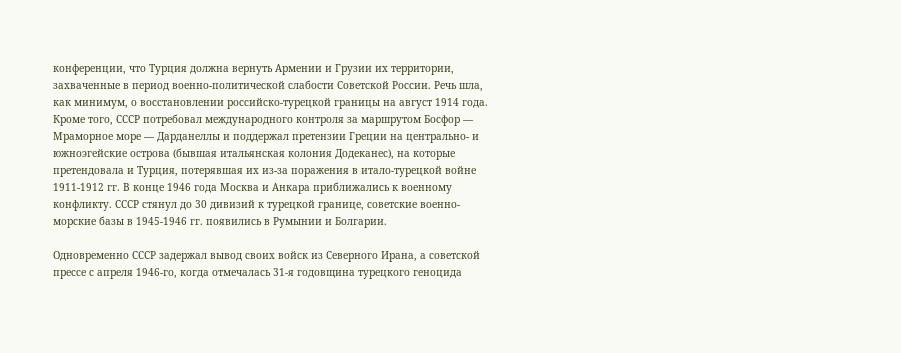конференции, что Турция должна вернуть Армении и Грузии их территории, захваченные в период военно-политической слабости Советской России. Речь шла, как минимум, о восстановлении российско-турецкой границы на август 1914 года. Кроме того, СССР потребовал международного контроля за маршрутом Босфор — Мраморное море — Дарданеллы и поддержал претензии Греции на центрально- и южноэгейские острова (бывшая итальянская колония Додеканес), на которые претендовала и Турция, потерявшая их из-за поражения в итало-турецкой войне 1911-1912 гг. В конце 1946 года Москва и Анкара приближались к военному конфликту. СССР стянул до 30 дивизий к турецкой границе, советские военно-морские базы в 1945-1946 гг. появились в Румынии и Болгарии.

Одновременно СССР задержал вывод своих войск из Северного Ирана, а советской прессе с апреля 1946-го, когда отмечалась 31-я годовщина турецкого геноцида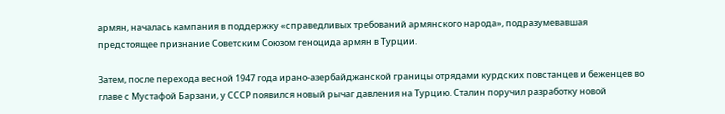армян, началась кампания в поддержку «справедливых требований армянского народа», подразумевавшая предстоящее признание Советским Союзом геноцида армян в Турции.

Затем, после перехода весной 1947 года ирано-азербайджанской границы отрядами курдских повстанцев и беженцев во главе с Мустафой Барзани, у СССР появился новый рычаг давления на Турцию. Сталин поручил разработку новой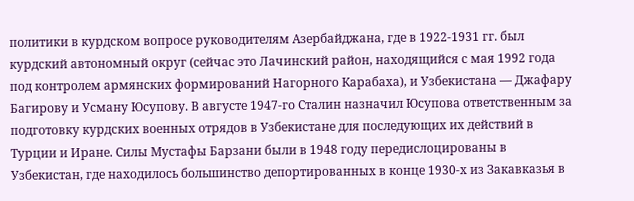политики в курдском вопросе руководителям Азербайджана, где в 1922-1931 гг. был курдский автономный округ (сейчас это Лачинский район, находящийся с мая 1992 года под контролем армянских формирований Нагорного Карабаха), и Узбекистана — Джафару Багирову и Усману Юсупову. В августе 1947-го Сталин назначил Юсупова ответственным за подготовку курдских военных отрядов в Узбекистане для последующих их действий в Турции и Иране. Силы Мустафы Барзани были в 1948 году передислоцированы в Узбекистан, где находилось большинство депортированных в конце 1930-х из Закавказья в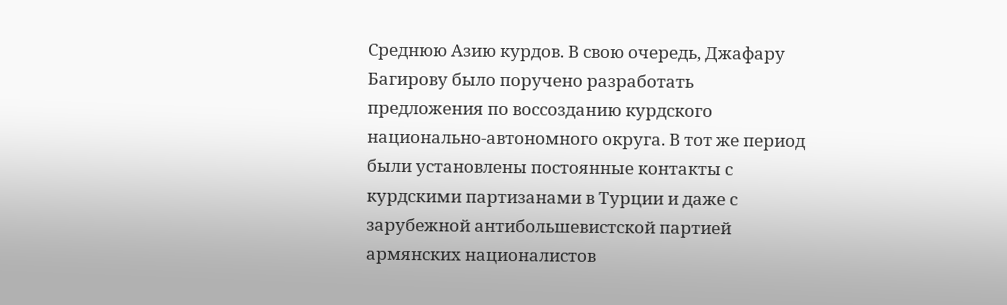Среднюю Азию курдов. В свою очередь, Джафару Багирову было поручено разработать предложения по воссозданию курдского национально-автономного округа. В тот же период были установлены постоянные контакты с курдскими партизанами в Турции и даже с зарубежной антибольшевистской партией армянских националистов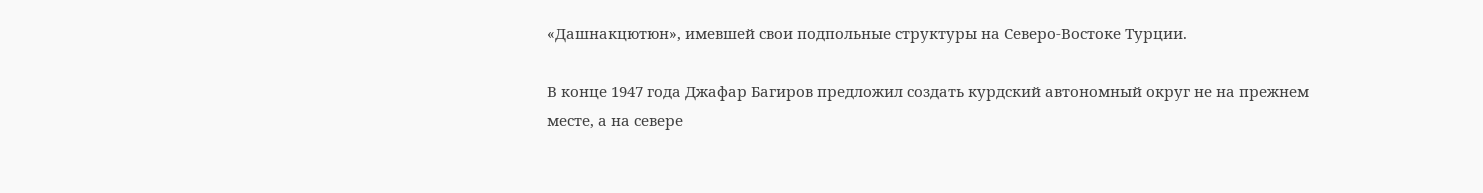«Дашнакцютюн», имевшей свои подпольные структуры на Северо-Востоке Турции.

В конце 1947 года Джафар Багиров предложил создать курдский автономный округ не на прежнем месте, а на севере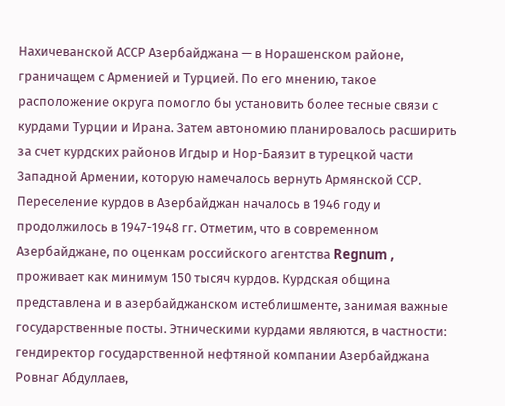Нахичеванской АССР Азербайджана — в Норашенском районе, граничащем с Арменией и Турцией. По его мнению, такое расположение округа помогло бы установить более тесные связи с курдами Турции и Ирана. Затем автономию планировалось расширить за счет курдских районов Игдыр и Нор-Баязит в турецкой части Западной Армении, которую намечалось вернуть Армянской ССР. Переселение курдов в Азербайджан началось в 1946 году и продолжилось в 1947-1948 гг. Отметим, что в современном Азербайджане, по оценкам российского агентства Regnum , проживает как минимум 150 тысяч курдов. Курдская община представлена и в азербайджанском истеблишменте, занимая важные государственные посты. Этническими курдами являются, в частности: гендиректор государственной нефтяной компании Азербайджана Ровнаг Абдуллаев,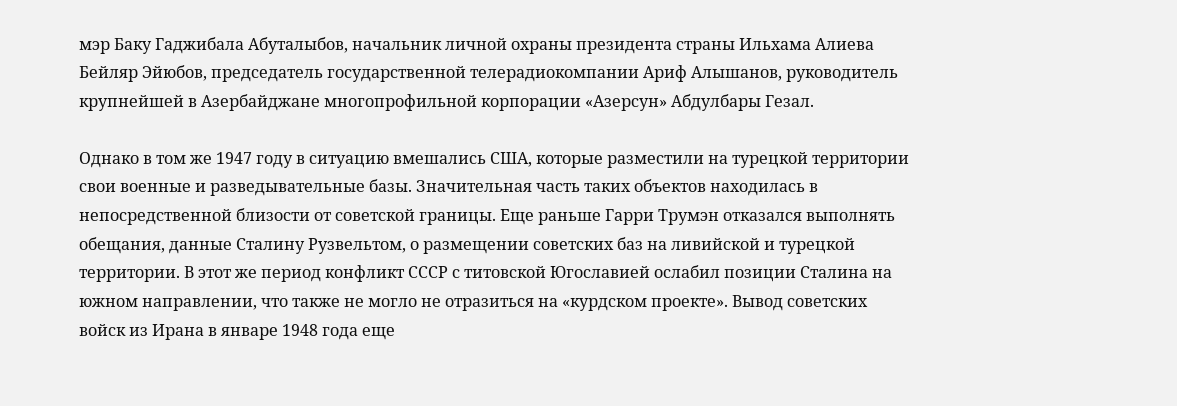мэр Баку Гаджибала Абуталыбов, начальник личной охраны президента страны Ильхама Алиева Бейляр Эйюбов, председатель государственной телерадиокомпании Ариф Алышанов, руководитель крупнейшей в Азербайджане многопрофильной корпорации «Азерсун» Абдулбары Гезал.

Однако в том же 1947 году в ситуацию вмешались США, которые разместили на турецкой территории свои военные и разведывательные базы. Значительная часть таких объектов находилась в непосредственной близости от советской границы. Еще раньше Гарри Трумэн отказался выполнять обещания, данные Сталину Рузвельтом, о размещении советских баз на ливийской и турецкой территории. В этот же период конфликт СССР с титовской Югославией ослабил позиции Сталина на южном направлении, что также не могло не отразиться на «курдском проекте». Вывод советских войск из Ирана в январе 1948 года еще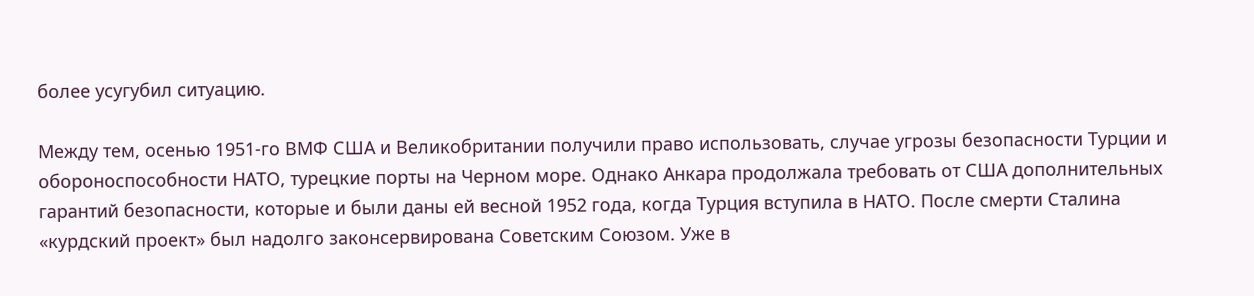более усугубил ситуацию.

Между тем, осенью 1951-го ВМФ США и Великобритании получили право использовать, случае угрозы безопасности Турции и обороноспособности НАТО, турецкие порты на Черном море. Однако Анкара продолжала требовать от США дополнительных гарантий безопасности, которые и были даны ей весной 1952 года, когда Турция вступила в НАТО. После смерти Сталина «курдский проект» был надолго законсервирована Советским Союзом. Уже в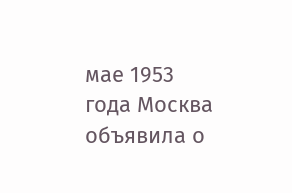мае 1953 года Москва объявила о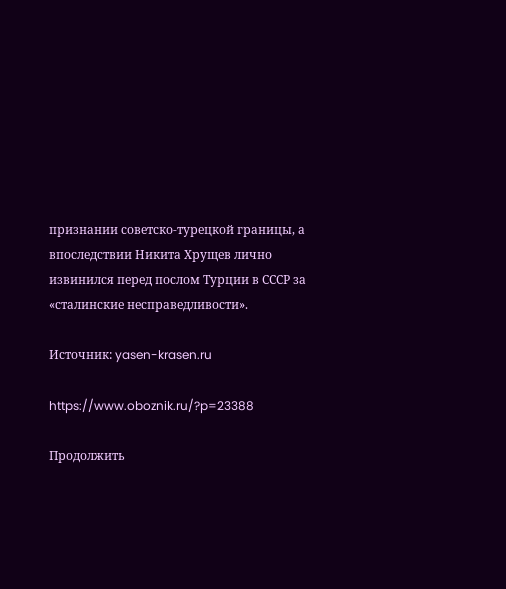признании советско-турецкой границы, а впоследствии Никита Хрущев лично извинился перед послом Турции в СССР за «сталинские несправедливости».

Источник: yasen-krasen.ru

https://www.oboznik.ru/?p=23388

Продолжить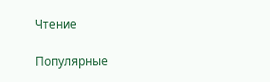Чтение

Популярные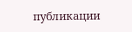публикации